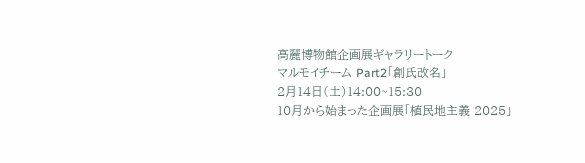高麗博物館企画展ギャラリートーク
マルモイチーム Part2「創氏改名」
2月14日(土)14:00~15:30
10月から始まった企画展「植民地主義 2025」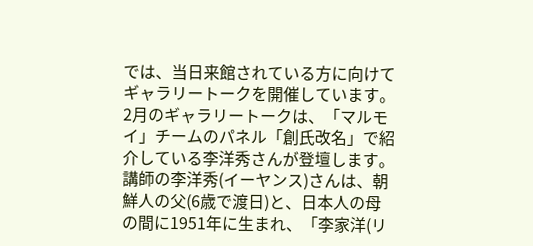では、当日来館されている方に向けてギャラリートークを開催しています。2月のギャラリートークは、「マルモイ」チームのパネル「創氏改名」で紹介している李洋秀さんが登壇します。
講師の李洋秀(イーヤンス)さんは、朝鮮人の父(6歳で渡日)と、日本人の母の間に1951年に生まれ、「李家洋(リ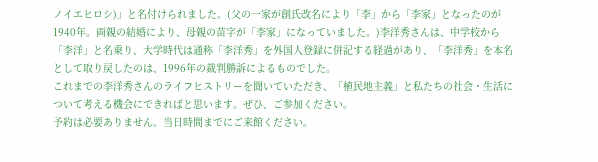ノイエヒロシ)」と名付けられました。(父の一家が創氏改名により「李」から「李家」となったのが1940年。両親の結婚により、母親の苗字が「李家」になっていました。)李洋秀さんは、中学校から「李洋」と名乗り、大学時代は通称「李洋秀」を外国人登録に併記する経過があり、「李洋秀」を本名として取り戻したのは、1996年の裁判勝訴によるものでした。
これまでの李洋秀さんのライフヒストリーを聞いていただき、「植民地主義」と私たちの社会・生活について考える機会にできればと思います。ぜひ、ご参加ください。
予約は必要ありません。当日時間までにご来館ください。